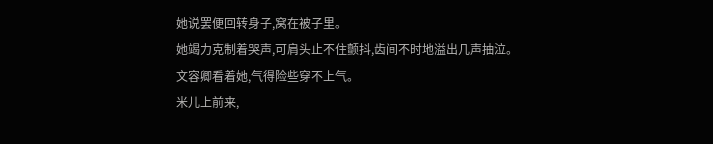她说罢便回转身子,窝在被子里。
她竭力克制着哭声,可肩头止不住颤抖,齿间不时地溢出几声抽泣。
文容卿看着她,气得险些穿不上气。
米儿上前来,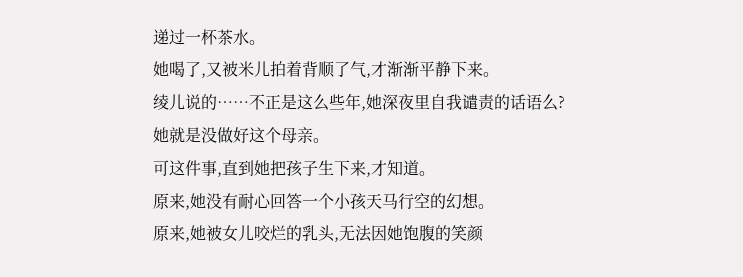递过一杯茶水。
她喝了,又被米儿拍着背顺了气,才渐渐平静下来。
绫儿说的……不正是这么些年,她深夜里自我谴责的话语么?
她就是没做好这个母亲。
可这件事,直到她把孩子生下来,才知道。
原来,她没有耐心回答一个小孩天马行空的幻想。
原来,她被女儿咬烂的乳头,无法因她饱腹的笑颜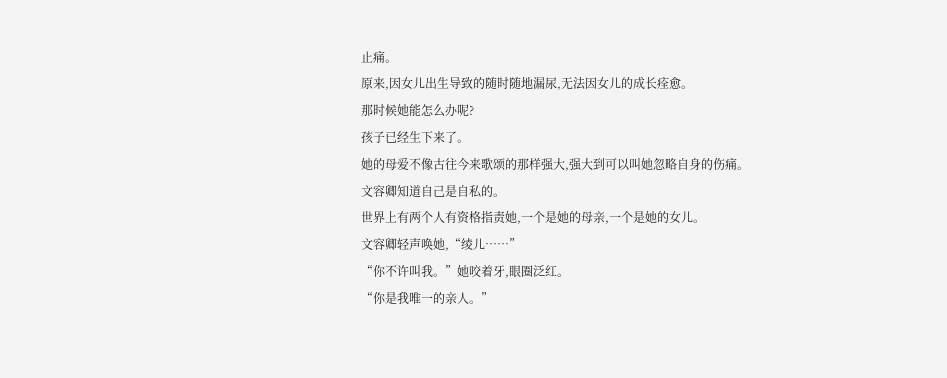止痛。
原来,因女儿出生导致的随时随地漏尿,无法因女儿的成长痊愈。
那时候她能怎么办呢?
孩子已经生下来了。
她的母爱不像古往今来歌颂的那样强大,强大到可以叫她忽略自身的伤痛。
文容卿知道自己是自私的。
世界上有两个人有资格指责她,一个是她的母亲,一个是她的女儿。
文容卿轻声唤她,“绫儿……”
“你不许叫我。”她咬着牙,眼圈泛红。
“你是我唯一的亲人。”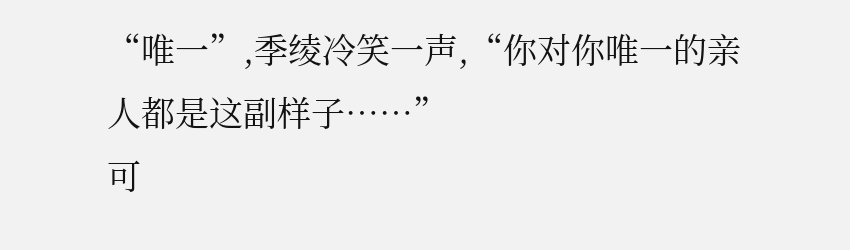“唯一”,季绫冷笑一声,“你对你唯一的亲人都是这副样子……”
可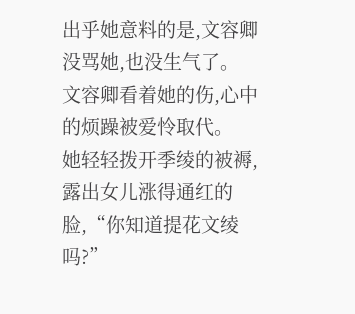出乎她意料的是,文容卿没骂她,也没生气了。
文容卿看着她的伤,心中的烦躁被爱怜取代。
她轻轻拨开季绫的被褥,露出女儿涨得通红的脸,“你知道提花文绫吗?”